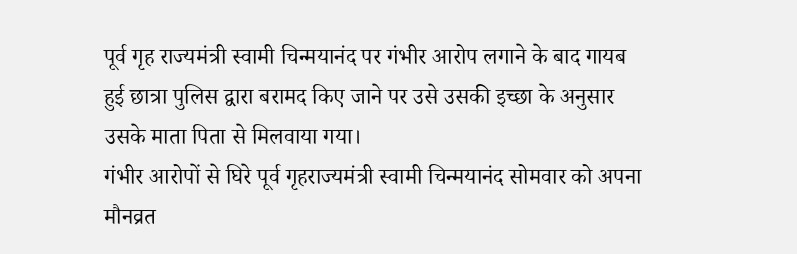पूर्व गृह राज्यमंत्री स्वामी चिन्मयानंद पर गंभीर आरोप लगाने के बाद गायब हुई छात्रा पुलिस द्वारा बरामद किए जाने पर उसे उसकी इच्छा के अनुसार उसके माता पिता से मिलवाया गया।
गंभीर आरोपों से घिरे पूर्व गृहराज्यमंत्री स्वामी चिन्मयानंद सोमवार को अपना मौनव्रत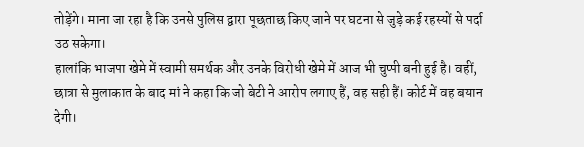तोड़ेंगे। माना जा रहा है कि उनसे पुलिस द्वारा पूछताछ किए जाने पर घटना से जुड़े कई रहस्यों से पर्दा उठ सकेगा।
हालांकि भाजपा खेमे में स्वामी समर्थक और उनके विरोधी खेमे में आज भी चुप्पी बनी हुई है। वहीं, छात्रा से मुलाकात के बाद मां ने कहा कि जो बेटी ने आरोप लगाए हैं, वह सही हैं। कोर्ट में वह बयान देगी।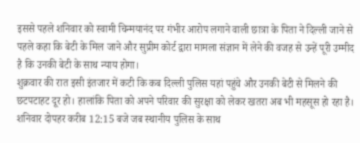इससे पहले शनिवार को स्वामी चिन्मयानंद पर गंभीर आरोप लगाने वाली छात्रा के पिता ने दिल्ली जाने से पहले कहा कि बेटी के मिल जाने और सुप्रीम कोर्ट द्वारा मामला संज्ञान में लेने की वजह से उन्हें पूरी उम्मीद है कि उनकी बेटी के साथ न्याय होगा।
शुक्रवार की रात इसी इंतजार में कटी कि कब दिल्ली पुलिस यहां पहुंचे और उनकी बेटी से मिलने की छटपटाहट दूर हो। हालांकि पिता को अपने परिवार की सुरक्षा को लेकर खतरा अब भी महसूस हो रहा है।
शनिवार दोपहर करीब 12:15 बजे जब स्थानीय पुलिस के साथ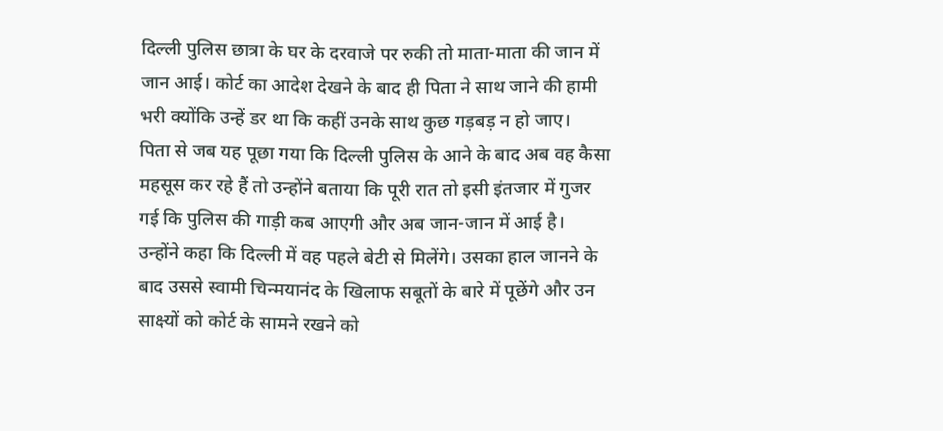दिल्ली पुलिस छात्रा के घर के दरवाजे पर रुकी तो माता-माता की जान में जान आई। कोर्ट का आदेश देखने के बाद ही पिता ने साथ जाने की हामी भरी क्योंकि उन्हें डर था कि कहीं उनके साथ कुछ गड़बड़ न हो जाए।
पिता से जब यह पूछा गया कि दिल्ली पुलिस के आने के बाद अब वह कैसा महसूस कर रहे हैं तो उन्होंने बताया कि पूरी रात तो इसी इंतजार में गुजर गई कि पुलिस की गाड़ी कब आएगी और अब जान-जान में आई है।
उन्होंने कहा कि दिल्ली में वह पहले बेटी से मिलेंगे। उसका हाल जानने के बाद उससे स्वामी चिन्मयानंद के खिलाफ सबूतों के बारे में पूछेंगे और उन साक्ष्यों को कोर्ट के सामने रखने को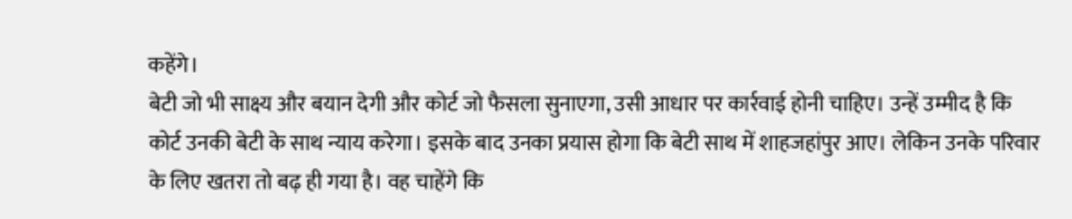कहेंगे।
बेटी जो भी साक्ष्य और बयान देगी और कोर्ट जो फैसला सुनाएगा, उसी आधार पर कार्रवाई होनी चाहिए। उन्हें उम्मीद है कि कोर्ट उनकी बेटी के साथ न्याय करेगा। इसके बाद उनका प्रयास होगा कि बेटी साथ में शाहजहांपुर आए। लेकिन उनके परिवार के लिए खतरा तो बढ़ ही गया है। वह चाहेंगे कि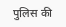पुलिस की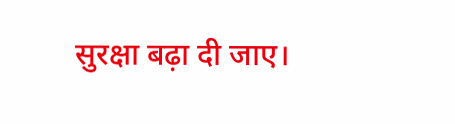सुरक्षा बढ़ा दी जाए।